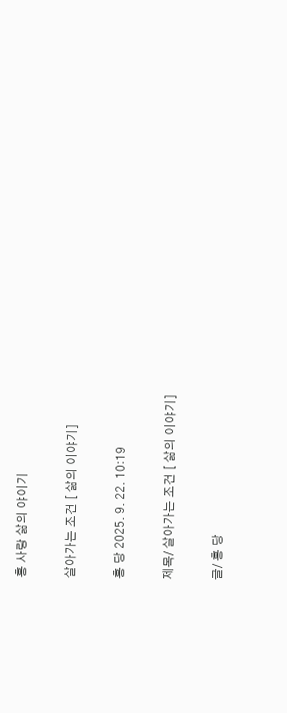홍 사랑 삶의 야이기

살아가는 조건 [ 삶의 이야기]

홍 당 2025. 9. 22. 10:19

제목/ 살아가는 조건 [ 삶의 이야기]

글/ 홍 당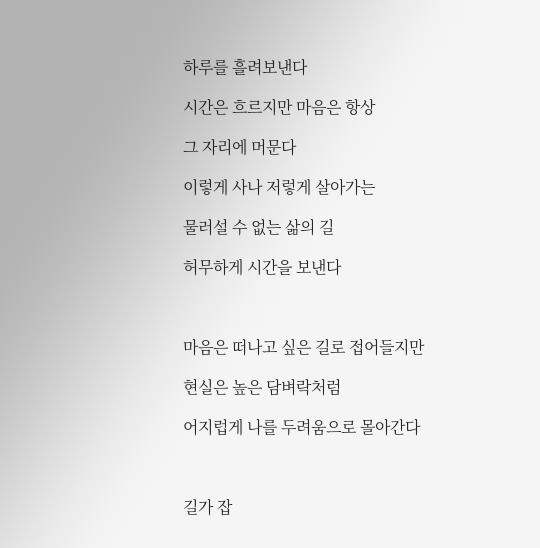하루를 흘려보낸다

시간은 흐르지만 마음은 항상

그 자리에 머문다

이렇게 사나 저렇게 살아가는

물러설 수 없는 삶의 길

허무하게 시간을 보낸다



마음은 떠나고 싶은 길로 접어들지만

현실은 높은 담벼락처럼

어지럽게 나를 두려움으로 몰아간다



길가 잡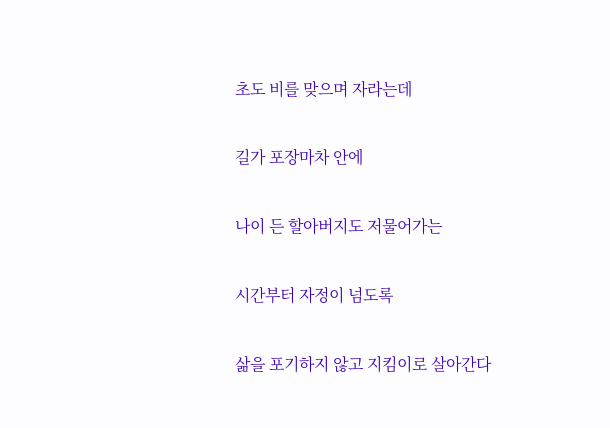초도 비를 맞으며 자라는데

길가 포장마차 안에

나이 든 할아버지도 저물어가는

시간부터 자정이 넘도록

삶을 포기하지 않고 지킴이로 살아간다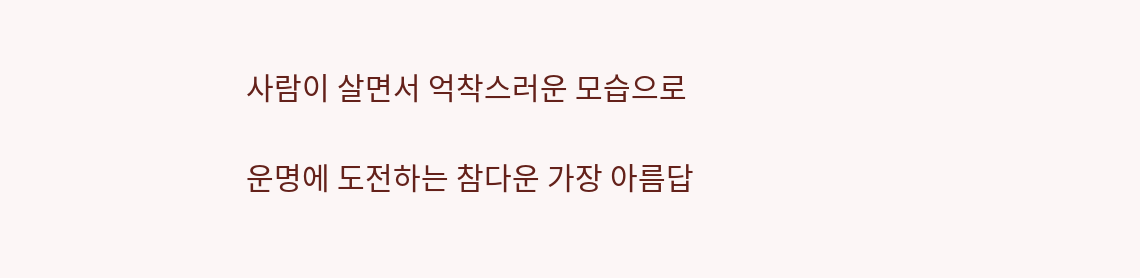사람이 살면서 억착스러운 모습으로

운명에 도전하는 참다운 가장 아름답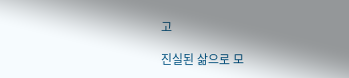고

진실된 삶으로 모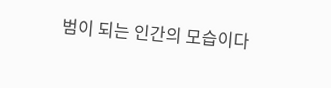범이 되는 인간의 모습이다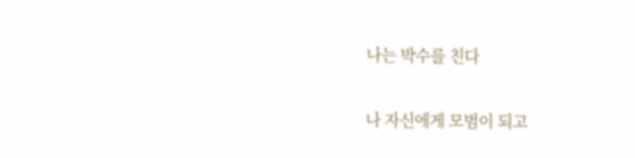나는 박수를 친다

나 자신에게 모범이 되고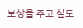보상을 주고 싶도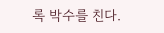록 박수를 친다.